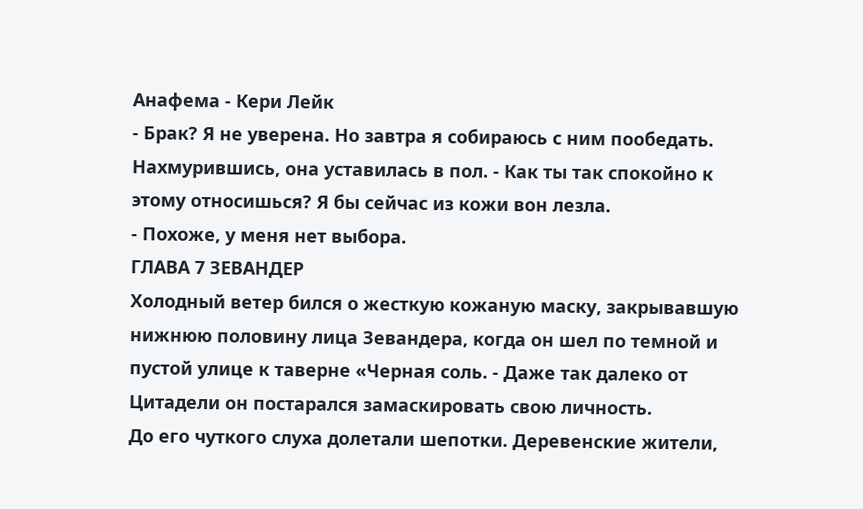Анафема - Кери Лейк
- Брак? Я не уверена. Но завтра я собираюсь с ним пообедать.
Нахмурившись, она уставилась в пол. - Как ты так спокойно к этому относишься? Я бы сейчас из кожи вон лезла.
- Похоже, у меня нет выбора.
ГЛАВА 7 ЗЕВАНДЕР
Холодный ветер бился о жесткую кожаную маску, закрывавшую нижнюю половину лица Зевандера, когда он шел по темной и пустой улице к таверне «Черная соль. - Даже так далеко от Цитадели он постарался замаскировать свою личность.
До его чуткого слуха долетали шепотки. Деревенские жители,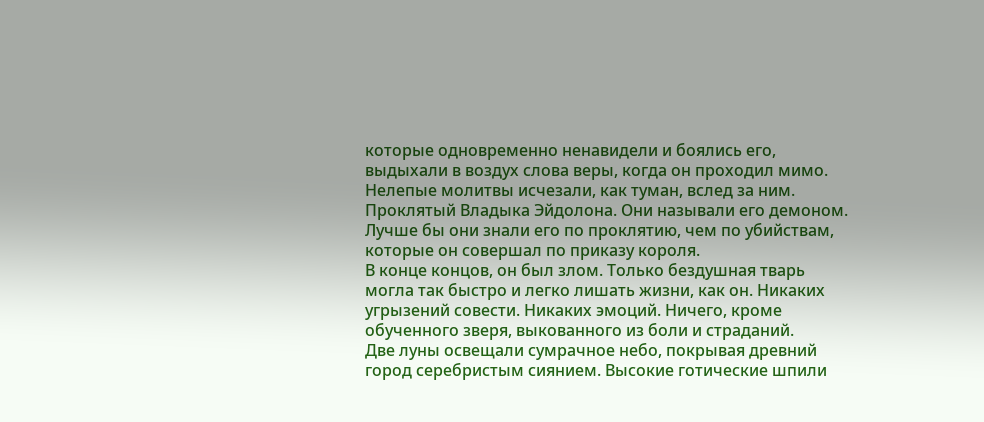которые одновременно ненавидели и боялись его, выдыхали в воздух слова веры, когда он проходил мимо. Нелепые молитвы исчезали, как туман, вслед за ним. Проклятый Владыка Эйдолона. Они называли его демоном. Лучше бы они знали его по проклятию, чем по убийствам, которые он совершал по приказу короля.
В конце концов, он был злом. Только бездушная тварь могла так быстро и легко лишать жизни, как он. Никаких угрызений совести. Никаких эмоций. Ничего, кроме обученного зверя, выкованного из боли и страданий.
Две луны освещали сумрачное небо, покрывая древний город серебристым сиянием. Высокие готические шпили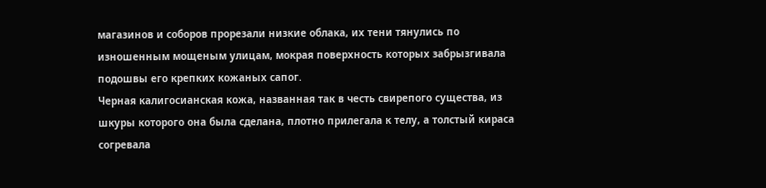магазинов и соборов прорезали низкие облака, их тени тянулись по изношенным мощеным улицам, мокрая поверхность которых забрызгивала подошвы его крепких кожаных сапог.
Черная калигосианская кожа, названная так в честь свирепого существа, из шкуры которого она была сделана, плотно прилегала к телу, а толстый кираса согревала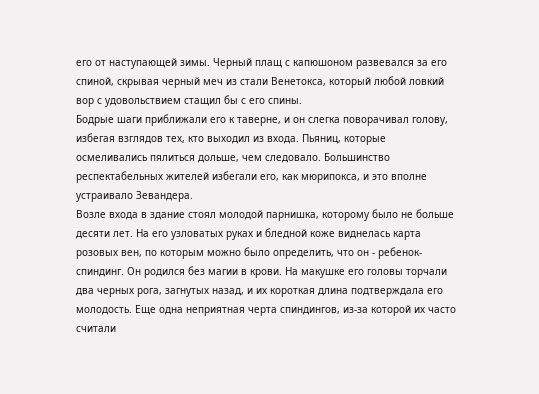его от наступающей зимы. Черный плащ с капюшоном развевался за его спиной, скрывая черный меч из стали Венетокса, который любой ловкий вор с удовольствием стащил бы с его спины.
Бодрые шаги приближали его к таверне, и он слегка поворачивал голову, избегая взглядов тех, кто выходил из входа. Пьяниц, которые осмеливались пялиться дольше, чем следовало. Большинство респектабельных жителей избегали его, как мюрипокса, и это вполне устраивало Зевандера.
Возле входа в здание стоял молодой парнишка, которому было не больше десяти лет. На его узловатых руках и бледной коже виднелась карта розовых вен, по которым можно было определить, что он - ребенок-спиндинг. Он родился без магии в крови. На макушке его головы торчали два черных рога, загнутых назад, и их короткая длина подтверждала его молодость. Еще одна неприятная черта спиндингов, из-за которой их часто считали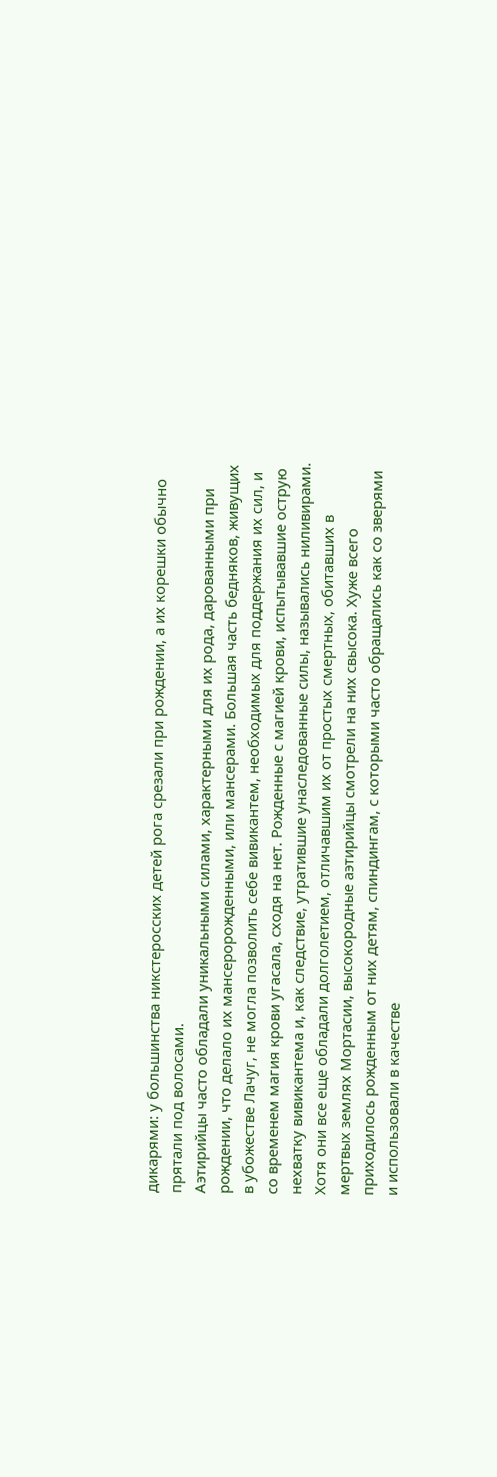дикарями: у большинства никстеросских детей рога срезали при рождении, а их корешки обычно прятали под волосами.
Аэтирийцы часто обладали уникальными силами, характерными для их рода, дарованными при рождении, что делало их мансеророжденными, или мансерами. Большая часть бедняков, живущих в убожестве Лачуг, не могла позволить себе вивикантем, необходимых для поддержания их сил, и со временем магия крови угасала, сходя на нет. Рожденные с магией крови, испытывавшие острую нехватку вивикантема и, как следствие, утратившие унаследованные силы, назывались ниливирами. Хотя они все еще обладали долголетием, отличавшим их от простых смертных, обитавших в мертвых землях Мортасии, высокородные аэтирийцы смотрели на них свысока. Хуже всего приходилось рожденным от них детям, спиндингам, с которыми часто обращались как со зверями и использовали в качестве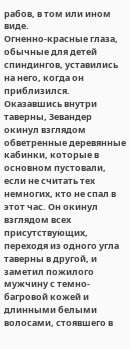рабов, в том или ином виде.
Огненно-красные глаза, обычные для детей спиндингов, уставились на него, когда он приблизился.
Оказавшись внутри таверны, Зевандер окинул взглядом обветренные деревянные кабинки, которые в основном пустовали, если не считать тех немногих, кто не спал в этот час. Он окинул взглядом всех присутствующих, переходя из одного угла таверны в другой, и заметил пожилого мужчину с темно-багровой кожей и длинными белыми волосами, стоявшего в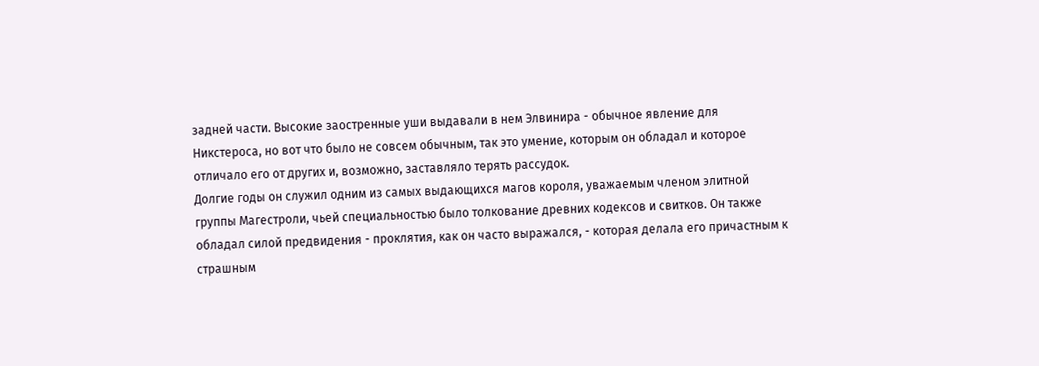задней части. Высокие заостренные уши выдавали в нем Элвинира - обычное явление для Никстероса, но вот что было не совсем обычным, так это умение, которым он обладал и которое отличало его от других и, возможно, заставляло терять рассудок.
Долгие годы он служил одним из самых выдающихся магов короля, уважаемым членом элитной группы Магестроли, чьей специальностью было толкование древних кодексов и свитков. Он также обладал силой предвидения - проклятия, как он часто выражался, - которая делала его причастным к страшным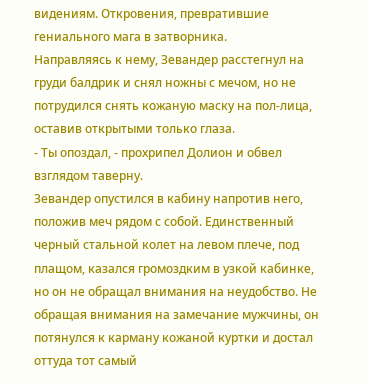видениям. Откровения, превратившие гениального мага в затворника.
Направляясь к нему, Зевандер расстегнул на груди балдрик и снял ножны с мечом, но не потрудился снять кожаную маску на пол-лица, оставив открытыми только глаза.
- Ты опоздал, - прохрипел Долион и обвел взглядом таверну.
Зевандер опустился в кабину напротив него, положив меч рядом с собой. Единственный черный стальной колет на левом плече, под плащом, казался громоздким в узкой кабинке, но он не обращал внимания на неудобство. Не обращая внимания на замечание мужчины, он потянулся к карману кожаной куртки и достал оттуда тот самый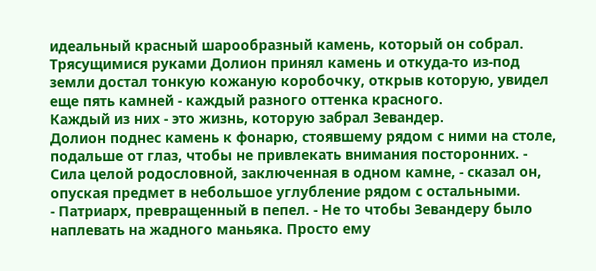идеальный красный шарообразный камень, который он собрал. Трясущимися руками Долион принял камень и откуда-то из-под земли достал тонкую кожаную коробочку, открыв которую, увидел еще пять камней - каждый разного оттенка красного.
Каждый из них - это жизнь, которую забрал Зевандер.
Долион поднес камень к фонарю, стоявшему рядом с ними на столе, подальше от глаз, чтобы не привлекать внимания посторонних. - Сила целой родословной, заключенная в одном камне, - сказал он, опуская предмет в небольшое углубление рядом с остальными.
- Патриарх, превращенный в пепел. - Не то чтобы Зевандеру было наплевать на жадного маньяка. Просто ему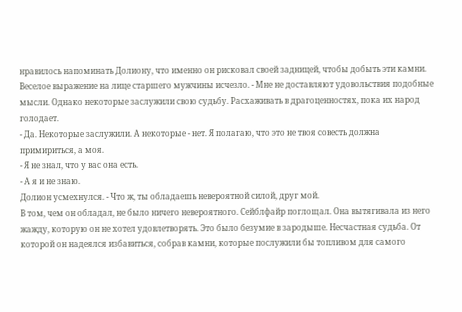нравилось напоминать Долиону, что именно он рисковал своей задницей, чтобы добыть эти камни.
Веселое выражение на лице старшего мужчины исчезло. - Мне не доставляют удовольствия подобные мысли. Однако некоторые заслужили свою судьбу. Расхаживать в драгоценностях, пока их народ голодает.
- Да. Некоторые заслужили. А некоторые - нет. Я полагаю, что это не твоя совесть должна примириться, а моя.
- Я не знал, что у вас она есть.
- А я и не знаю.
Долион усмехнулся. - Что ж, ты обладаешь невероятной силой, друг мой.
В том, чем он обладал, не было ничего невероятного. Сейблфайр поглощал. Она вытягивала из него жажду, которую он не хотел удовлетворять. Это было безумие в зародыше. Несчастная судьба. От которой он надеялся избавиться, собрав камни, которые послужили бы топливом для самого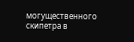могущественного скипетра в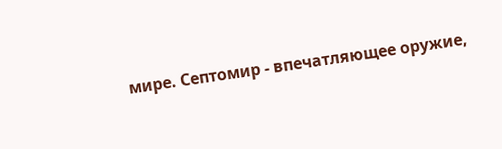мире. Септомир - впечатляющее оружие,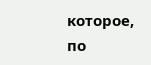которое, по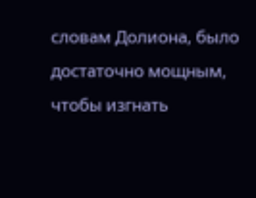словам Долиона, было достаточно мощным, чтобы изгнать